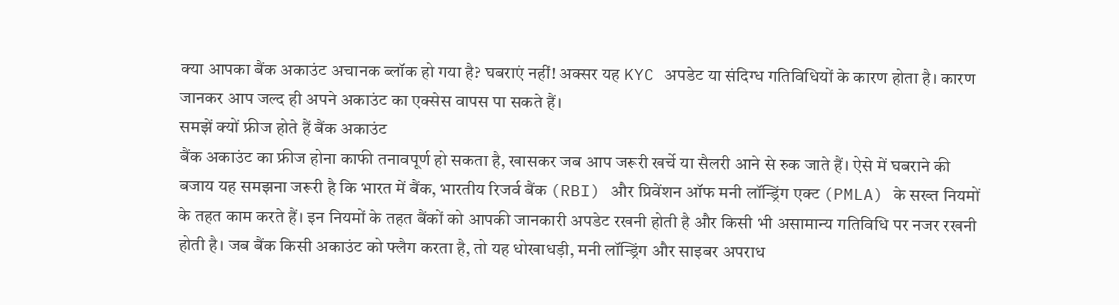क्या आपका बैंक अकाउंट अचानक ब्लॉक हो गया है? घबराएं नहीं! अक्सर यह KYC अपडेट या संदिग्ध गतिविधियों के कारण होता है। कारण जानकर आप जल्द ही अपने अकाउंट का एक्सेस वापस पा सकते हैं।
समझें क्यों फ्रीज होते हैं बैंक अकाउंट
बैंक अकाउंट का फ्रीज होना काफी तनावपूर्ण हो सकता है, खासकर जब आप जरूरी खर्चे या सैलरी आने से रुक जाते हैं। ऐसे में घबराने की बजाय यह समझना जरूरी है कि भारत में बैंक, भारतीय रिजर्व बैंक (RBI) और प्रिवेंशन ऑफ मनी लॉन्ड्रिंग एक्ट (PMLA) के सख्त नियमों के तहत काम करते हैं। इन नियमों के तहत बैंकों को आपकी जानकारी अपडेट रखनी होती है और किसी भी असामान्य गतिविधि पर नजर रखनी होती है। जब बैंक किसी अकाउंट को फ्लैग करता है, तो यह धोखाधड़ी, मनी लॉन्ड्रिंग और साइबर अपराध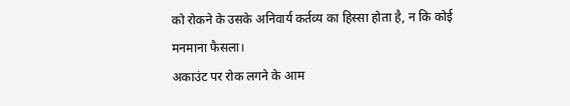को रोकने के उसके अनिवार्य कर्तव्य का हिस्सा होता है, न कि कोई मनमाना फैसला।
अकाउंट पर रोक लगने के आम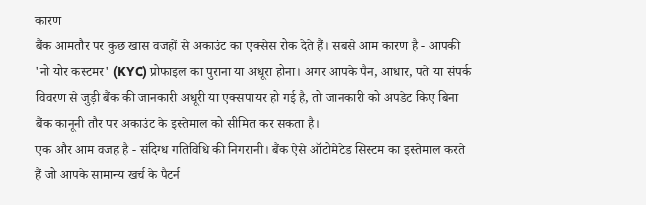कारण
बैंक आमतौर पर कुछ खास वजहों से अकाउंट का एक्सेस रोक देते हैं। सबसे आम कारण है - आपकी 'नो योर कस्टमर' (KYC) प्रोफाइल का पुराना या अधूरा होना। अगर आपके पैन, आधार, पते या संपर्क विवरण से जुड़ी बैंक की जानकारी अधूरी या एक्सपायर हो गई है, तो जानकारी को अपडेट किए बिना बैंक कानूनी तौर पर अकाउंट के इस्तेमाल को सीमित कर सकता है।
एक और आम वजह है - संदिग्ध गतिविधि की निगरानी। बैंक ऐसे ऑटोमेटेड सिस्टम का इस्तेमाल करते हैं जो आपके सामान्य खर्च के पैटर्न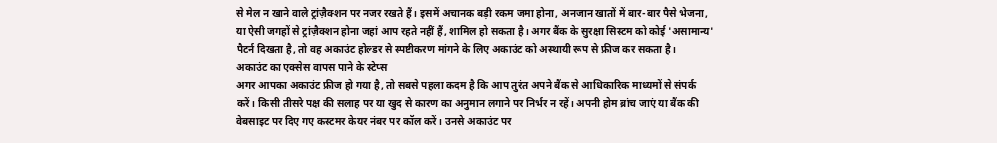से मेल न खाने वाले ट्रांज़ैक्शन पर नजर रखते हैं। इसमें अचानक बड़ी रकम जमा होना, अनजान खातों में बार-बार पैसे भेजना, या ऐसी जगहों से ट्रांज़ैक्शन होना जहां आप रहते नहीं हैं, शामिल हो सकता है। अगर बैंक के सुरक्षा सिस्टम को कोई 'असामान्य' पैटर्न दिखता है, तो वह अकाउंट होल्डर से स्पष्टीकरण मांगने के लिए अकाउंट को अस्थायी रूप से फ्रीज कर सकता है।
अकाउंट का एक्सेस वापस पाने के स्टेप्स
अगर आपका अकाउंट फ्रीज हो गया है, तो सबसे पहला कदम है कि आप तुरंत अपने बैंक से आधिकारिक माध्यमों से संपर्क करें। किसी तीसरे पक्ष की सलाह पर या खुद से कारण का अनुमान लगाने पर निर्भर न रहें। अपनी होम ब्रांच जाएं या बैंक की वेबसाइट पर दिए गए कस्टमर केयर नंबर पर कॉल करें। उनसे अकाउंट पर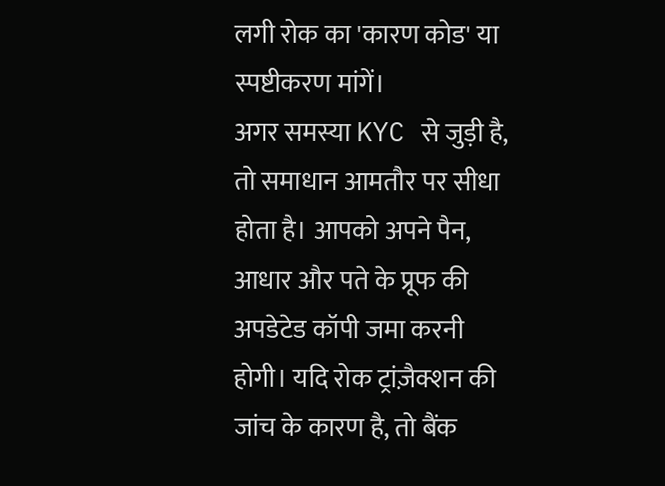लगी रोक का 'कारण कोड' या स्पष्टीकरण मांगें।
अगर समस्या KYC से जुड़ी है, तो समाधान आमतौर पर सीधा होता है। आपको अपने पैन, आधार और पते के प्रूफ की अपडेटेड कॉपी जमा करनी होगी। यदि रोक ट्रांज़ैक्शन की जांच के कारण है, तो बैंक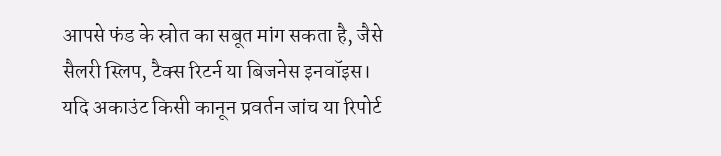आपसे फंड के स्रोत का सबूत मांग सकता है, जैसे सैलरी स्लिप, टैक्स रिटर्न या बिजनेस इनवॉइस। यदि अकाउंट किसी कानून प्रवर्तन जांच या रिपोर्ट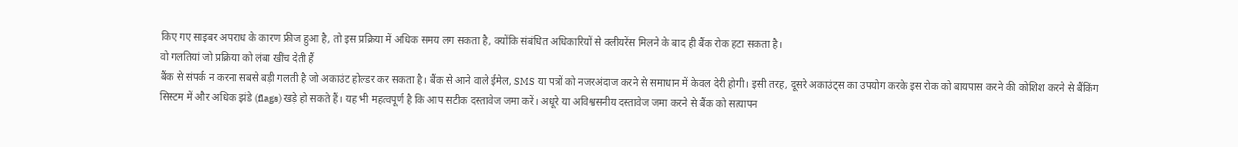किए गए साइबर अपराध के कारण फ्रीज हुआ है, तो इस प्रक्रिया में अधिक समय लग सकता है, क्योंकि संबंधित अधिकारियों से क्लीयरेंस मिलने के बाद ही बैंक रोक हटा सकता है।
वो गलतियां जो प्रक्रिया को लंबा खींच देती हैं
बैंक से संपर्क न करना सबसे बड़ी गलती है जो अकाउंट होल्डर कर सकता है। बैंक से आने वाले ईमेल, SMS या पत्रों को नजरअंदाज करने से समाधान में केवल देरी होगी। इसी तरह, दूसरे अकाउंट्स का उपयोग करके इस रोक को बायपास करने की कोशिश करने से बैंकिंग सिस्टम में और अधिक झंडे (flags) खड़े हो सकते हैं। यह भी महत्वपूर्ण है कि आप सटीक दस्तावेज जमा करें। अधूरे या अविश्वसनीय दस्तावेज जमा करने से बैंक को सत्यापन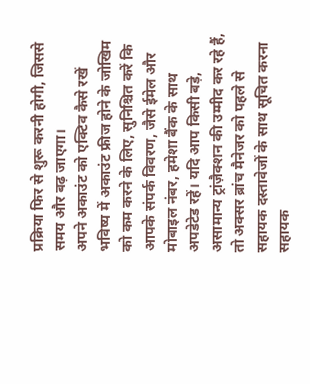प्रक्रिया फिर से शुरू करनी होगी, जिससे समय और बढ़ जाएगा।
अपने अकाउंट को एक्टिव कैसे रखें
भविष्य में अकाउंट फ्रीज होने के जोखिम को कम करने के लिए, सुनिश्चित करें कि आपके संपर्क विवरण, जैसे ईमेल और मोबाइल नंबर, हमेशा बैंक के साथ अपडेटेड रहें। यदि आप किसी बड़े, असामान्य ट्रांज़ैक्शन की उम्मीद कर रहे हैं, तो अक्सर ब्रांच मैनेजर को पहले से सहायक दस्तावेजों के साथ सूचित करना सहायक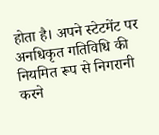होता है। अपने स्टेटमेंट पर अनधिकृत गतिविधि की नियमित रूप से निगरानी करने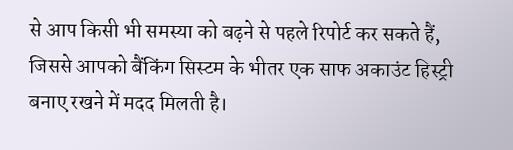से आप किसी भी समस्या को बढ़ने से पहले रिपोर्ट कर सकते हैं, जिससे आपको बैंकिंग सिस्टम के भीतर एक साफ अकाउंट हिस्ट्री बनाए रखने में मदद मिलती है।